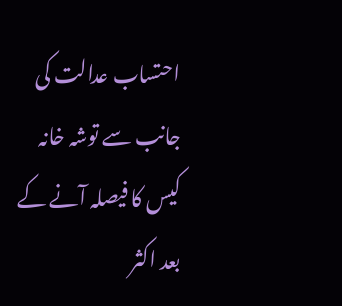احتساب عدالت کی جانب سے توشہ خانہ کیس کا فیصلہ آنے کے بعد اکثر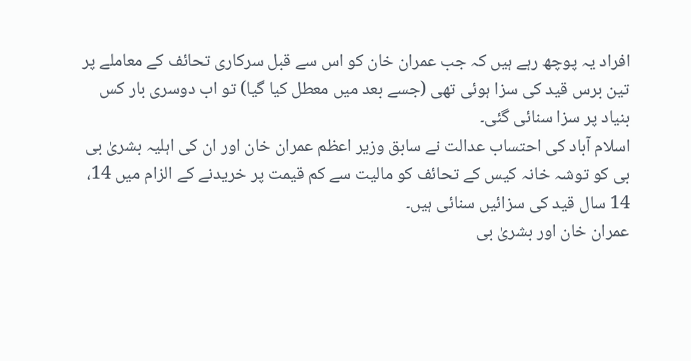افراد یہ پوچھ رہے ہیں کہ جب عمران خان کو اس سے قبل سرکاری تحائف کے معاملے پر تین برس قید کی سزا ہوئی تھی (جسے بعد میں معطل کیا گیا) تو اب دوسری بار کس بنیاد پر سزا سنائی گئی۔
اسلام آباد کی احتساب عدالت نے سابق وزیر اعظم عمران خان اور ان کی اہلیہ بشریٰ بی بی کو توشہ خانہ کیس کے تحائف کو مالیت سے کم قیمت پر خریدنے کے الزام میں 14، 14 سال قید کی سزائیں سنائی ہیں۔
عمران خان اور بشریٰ بی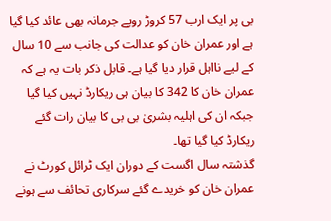بی پر ایک ارب 57 کروڑ روپے جرمانہ بھی عائد کیا گیا ہے اور عمران خان کو عدالت کی جانب سے 10 سال کے لیے نااہل قرار دیا گیا ہے۔ قابل ذکر بات یہ ہے کہ عمران خان کا 342 کا بیان ہی ریکارڈ نہیں کیا گیا جبکہ ان کی اہلیہ بشریٰ بی بی کا بیان رات گئے ریکارڈ کیا گیا تھا۔
گذشتہ سال اگست کے دوران ایک ٹرائل کورٹ نے عمران خان کو خریدے گئے سرکاری تحائف سے ہونے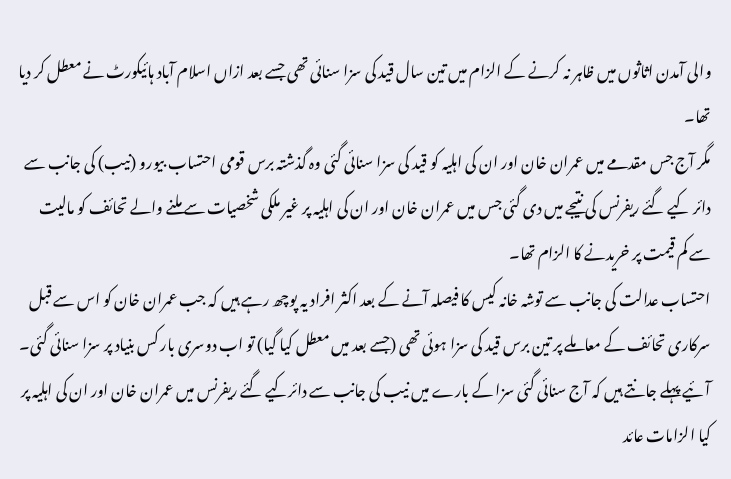والی آمدن اثاثوں میں ظاہر نہ کرنے کے الزام میں تین سال قید کی سزا سنائی تھی جسے بعد ازاں اسلام آباد ہائیکورٹ نے معطل کر دیا تھا۔
مگر آج جس مقدمے میں عمران خان اور ان کی اہلیہ کو قید کی سزا سنائی گئی وہ گذشتہ برس قومی احتساب بیورو (نیب) کی جانب سے دائر کیے گئے ریفرنس کی نتیجے میں دی گئی جس میں عمران خان اور ان کی اہلیہ پر غیر ملکی شخصیات سے ملنے والے تحائف کو مالیت سے کم قیمت پر خریدنے کا الزام تھا۔
احتساب عدالت کی جانب سے توشہ خانہ کیس کا فیصلہ آنے کے بعد اکثر افراد یہ پوچھ رہے ہیں کہ جب عمران خان کو اس سے قبل سرکاری تحائف کے معاملے پر تین برس قید کی سزا ہوئی تھی (جسے بعد میں معطل کیا گیا) تو اب دوسری بار کس بنیاد پر سزا سنائی گئی۔
آئیے پہلے جانتے ہیں کہ آج سنائی گئی سزا کے بارے میں نیب کی جانب سے دائرکیے گئے ریفرنس میں عمران خان اور ان کی اہلیہ پر کیا الزامات عائد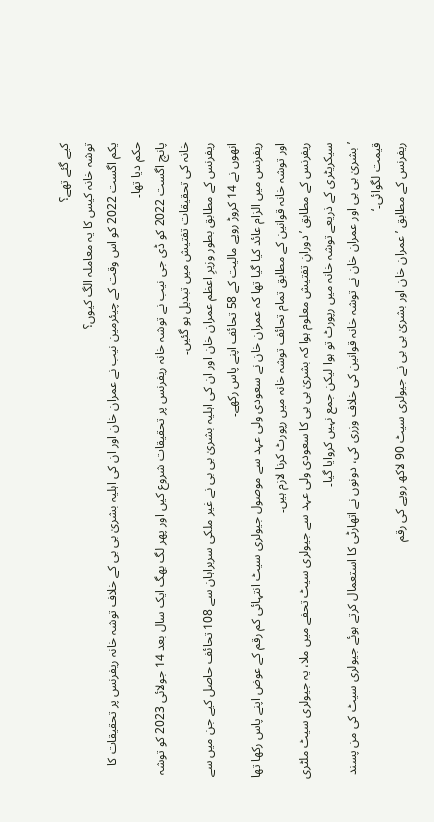کیے گئے تھے؟
توشہ خانہ کیس کا یہ معاملہ الگ کیوں؟
یکم اگست 2022 کو اس وقت کے چیئرمین نیب نے عمران خان اور ان کی اہلیہ بشریٰ بی بی کے خلاف توشہ خانہ ریفرنس پر تحقیقات کا حکم دیا تھا۔
پانچ اگست 2022 کو ڈی جی نیب نے توشہ خانہ ریفرنس پر تحقیقات شروع کیں اور پھر لگ بھگ ایک سال بعد 14 جولائی 2023 کو توشہ خانہ کی تحقیقات تفتیش میں تبدیل ہو گئیں۔
ریفرنس کے مطابق بطور وزیرِ اعظم عمران خان اور ان کی اہلیہ بشریٰ بی بی نے غیر ملکی سربراہان سے 108 تحائف حاصل کیے جن میں سے انھوں نے 14 کروڑ روپے مالیت کے 58 تحائف اپنے پاس رکھے۔
ریفرنس میں الزام عائد کیا گیا تھا کہ عمران خان نے سعودی ولی عہد سے موصول جیولری سیٹ انتہائی کم رقم کے عوض اپنے پاس رکھا تھا اور توشہ خانہ قوانین کے مطابق تمام تحائف توشہ خانہ میں رپورٹ کرنا لازم ہیں۔
ریفرنس کے مطابق ’دورانِ تفتیش معلوم ہوا کہ بشریٰ بی بی کا سعودی ولی عہد سے جیولری سیٹ تحفے میں ملا، یہ جیولری سیٹ ملٹری سیکریٹری کے ذریعے توشہ خانہ میں رپورٹ تو ہوا لیکن جمع نہیں کروایا گیا۔
’بشریٰ بی بی اور عمران خان نے توشہ خانہ قوانین کی خلاف وزری کی، دونوں نے اتھارٹی کا استعمال کرتے ہوئے جیولری سیٹ کی من پسند قیمت لگوائی۔‘
ریفرنس کے مطابق ’عمران خان اور بشریٰ بی بی نے جیولری سیٹ 90 لاکھ روپے کی رقم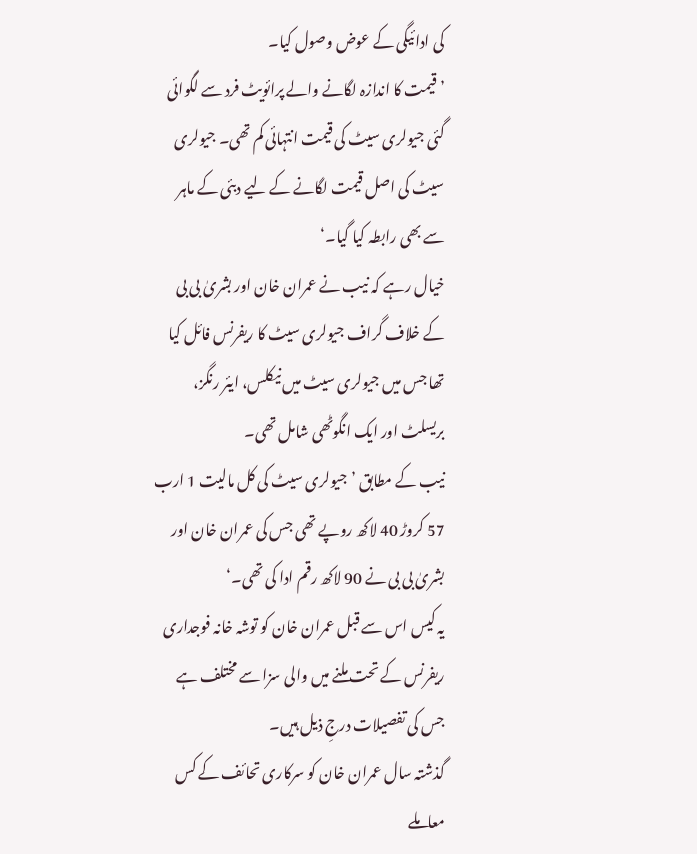کی ادائیگی کے عوض وصول کیا۔
’قیمت کا اندازہ لگانے والے پرائویٹ فرد سے لگوائی گئی جیولری سیٹ کی قیمت انتہائی کم تھی۔ جیولری سیٹ کی اصل قیمت لگانے کے لیے دبئی کے ماہر سے بھی رابطہ کیا گیا۔‘
خیال رہے کہ نیب نے عمران خان اور بشریٰ بی بی کے خلاف گراف جیولری سیٹ کا ریفرنس فائل کیا تھا جس میں جیولری سیٹ میں نیکلس، ایئر رنگز، بریسلٹ اور ایک انگوٹھی شامل تھی۔
نیب کے مطابق ’جیولری سیٹ کی کل مالیت 1 ارب 57 کروڑ 40 لاکھ روپے تھی جس کی عمران خان اور بشریٰ بی بی نے 90 لاکھ رقم ادا کی تھی۔‘
یہ کیس اس سے قبل عمران خان کو توشہ خانہ فوجداری ریفرنس کے تحت ملنے میں والی سزا سے مختلف ہے جس کی تفصیلات درجِ ذیل ہیں۔
گذشتہ سال عمران خان کو سرکاری تحائف کے کس معاملے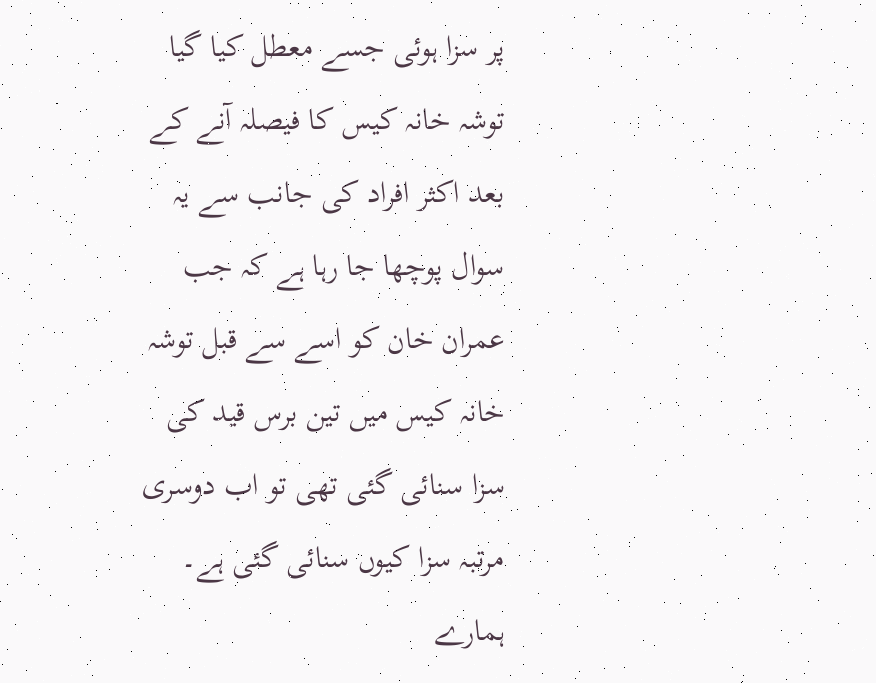پر سزا ہوئی جسے معطل کیا گیا
توشہ خانہ کیس کا فیصلہ آنے کے بعد اکثر افراد کی جانب سے یہ سوال پوچھا جا رہا ہے کہ جب عمران خان کو اسے سے قبل توشہ خانہ کیس میں تین برس قید کی سزا سنائی گئی تھی تو اب دوسری مرتبہ سزا کیوں سنائی گئی ہے۔
ہمارے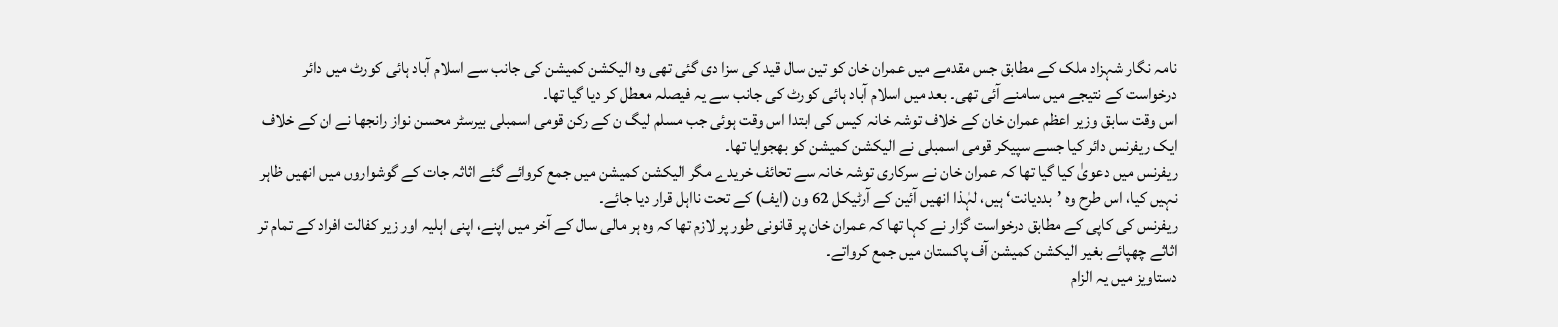نامہ نگار شہزاد ملک کے مطابق جس مقدمے میں عمران خان کو تین سال قید کی سزا دی گئی تھی وہ الیکشن کمیشن کی جانب سے اسلام آباد ہائی کورٹ میں دائر درخواست کے نتیجے میں سامنے آئی تھی۔ بعد میں اسلام آباد ہائی کورٹ کی جانب سے یہ فیصلہ معطل کر دیا گیا تھا۔
اس وقت سابق وزیر اعظم عمران خان کے خلاف توشہ خانہ کیس کی ابتدا اس وقت ہوئی جب مسلم لیگ ن کے رکن قومی اسمبلی بیرسٹر محسن نواز رانجھا نے ان کے خلاف ایک ریفرنس دائر کیا جسے سپیکر قومی اسمبلی نے الیکشن کمیشن کو بھجوایا تھا۔
ریفرنس میں دعویٰ کیا گیا تھا کہ عمران خان نے سرکاری توشہ خانہ سے تحائف خریدے مگر الیکشن کمیشن میں جمع کروائے گئے اثاثہ جات کے گوشواروں میں انھیں ظاہر نہیں کیا، اس طرح وہ ’بددیانت‘ ہیں، لہٰذا انھیں آئین کے آرٹیکل 62 ون (ایف) کے تحت نااہل قرار دیا جائے۔
ریفرنس کی کاپی کے مطابق درخواست گزار نے کہا تھا کہ عمران خان پر قانونی طور پر لازم تھا کہ وہ ہر مالی سال کے آخر میں اپنے، اپنی اہلیہ اور زیر کفالت افراد کے تمام تر اثاثے چھپائے بغیر الیکشن کمیشن آف پاکستان میں جمع کرواتے۔
دستاویز میں یہ الزام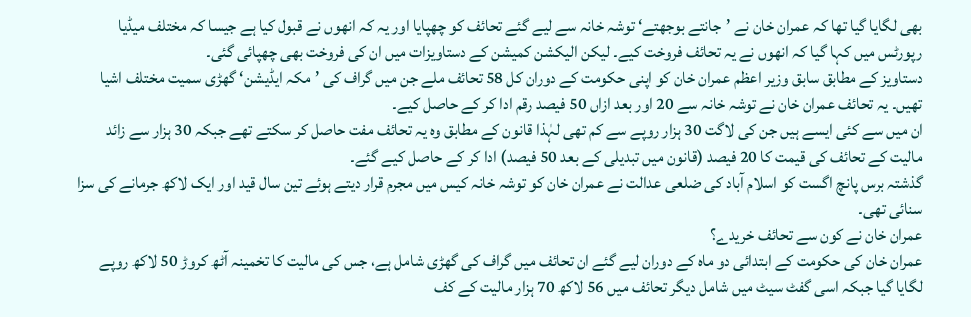بھی لگایا گیا تھا کہ عمران خان نے ’جانتے بوجھتے‘ توشہ خانہ سے لیے گئے تحائف کو چھپایا اور یہ کہ انھوں نے قبول کیا ہے جیسا کہ مختلف میڈیا رپورٹس میں کہا گیا کہ انھوں نے یہ تحائف فروخت کیے۔ لیکن الیکشن کمیشن کے دستاویزات میں ان کی فروخت بھی چھپائی گئی۔
دستاویز کے مطابق سابق وزیر اعظم عمران خان کو اپنی حکومت کے دوران کل 58 تحائف ملے جن میں گراف کی ’مکہ ایڈیشن‘ گھڑی سمیت مختلف اشیا تھیں۔ یہ تحائف عمران خان نے توشہ خانہ سے 20 اور بعد ازاں 50 فیصد رقم ادا کر کے حاصل کیے۔
ان میں سے کئی ایسے ہیں جن کی لاگت 30 ہزار روپے سے کم تھی لہٰذا قانون کے مطابق وہ یہ تحائف مفت حاصل کر سکتے تھے جبکہ 30 ہزار سے زائد مالیت کے تحائف کی قیمت کا 20 فیصد (قانون میں تبدیلی کے بعد 50 فیصد) ادا کر کے حاصل کیے گئے۔
گذشتہ برس پانچ اگست کو اسلام آباد کی ضلعی عدالت نے عمران خان کو توشہ خانہ کیس میں مجرم قرار دیتے ہوئے تین سال قید اور ایک لاکھ جرمانے کی سزا سنائی تھی۔
عمران خان نے کون سے تحائف خریدے؟
عمران خان کی حکومت کے ابتدائی دو ماہ کے دوران لیے گئے ان تحائف میں گراف کی گھڑی شامل ہے، جس کی مالیت کا تخمینہ آٹھ کروڑ 50 لاکھ روپے لگایا گیا جبکہ اسی گفٹ سیٹ میں شامل دیگر تحائف میں 56 لاکھ 70 ہزار مالیت کے کف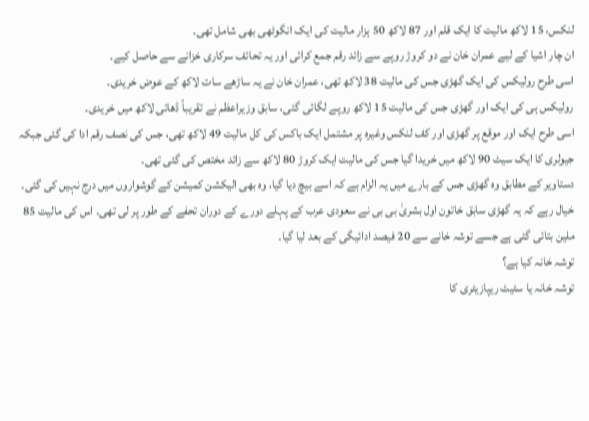لنکس، 15 لاکھ مالیت کا ایک قلم اور 87 لاکھ 50 ہزار مالیت کی ایک انگوٹھی بھی شامل تھی۔
ان چار اشیا کے لیے عمران خان نے دو کروڑ روپے سے زائد رقم جمع کرائی اور یہ تحائف سرکاری خزانے سے حاصل کیے۔
اسی طرح رولیکس کی ایک گھڑی جس کی مالیت 38 لاکھ تھی، عمران خان نے یہ ساڑھے سات لاکھ کے عوض خریدی۔
رولیکس ہی کی ایک اور گھڑی جس کی مالیت 15 لاکھ روپے لگائی گئی، سابق وزیراعظم نے تقریباً ڈھائی لاکھ میں خریدی۔
اسی طرح ایک اور موقع پر گھڑی اور کف لنکس وغیرہ پر مشتمل ایک باکس کی کل مالیت 49 لاکھ تھی، جس کی نصف رقم ادا کی گئی جبکہ جیولری کا ایک سیٹ 90 لاکھ میں خریدا گیا جس کی مالیت ایک کروڑ 80 لاکھ سے زائد مختص کی گئی تھی۔
دستاویر کے مطابق وہ گھڑی جس کے بارے میں یہ الزام ہے کہ اسے بیچ دیا گیا، وہ بھی الیکشن کمیشن کے گوشواروں میں درج نہیں کی گئی۔
خیال رہے کہ یہ گھڑی سابق خاتون اول بشریٰ بی بی نے سعودی عرب کے پہلے دورے کے دوران تحفے کے طور پر لی تھی۔ اس کی مالیت 85 ملین بتائی گئی ہے جسے توشہ خانے سے 20 فیصد ادائیگی کے بعد لیا گیا۔
توشہ خانہ کیا ہے؟
توشہ خانہ یا سٹیٹ ریپازیٹری کا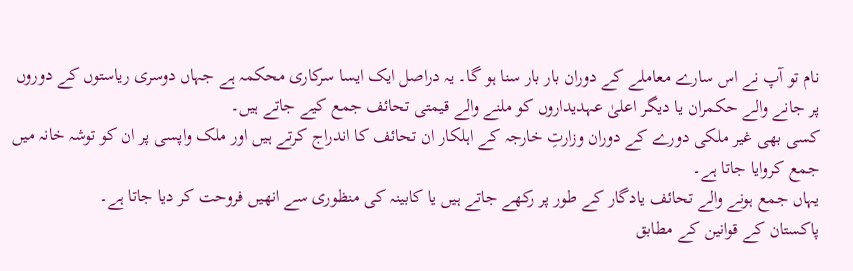نام تو آپ نے اس سارے معاملے کے دوران بار بار سنا ہو گا۔ یہ دراصل ایک ایسا سرکاری محکمہ ہے جہاں دوسری ریاستوں کے دوروں پر جانے والے حکمران یا دیگر اعلیٰ عہدیداروں کو ملنے والے قیمتی تحائف جمع کیے جاتے ہیں۔
کسی بھی غیر ملکی دورے کے دوران وزارتِ خارجہ کے اہلکار ان تحائف کا اندراج کرتے ہیں اور ملک واپسی پر ان کو توشہ خانہ میں جمع کروایا جاتا ہے۔
یہاں جمع ہونے والے تحائف یادگار کے طور پر رکھے جاتے ہیں یا کابینہ کی منظوری سے انھیں فروحت کر دیا جاتا ہے۔
پاکستان کے قوانین کے مطابق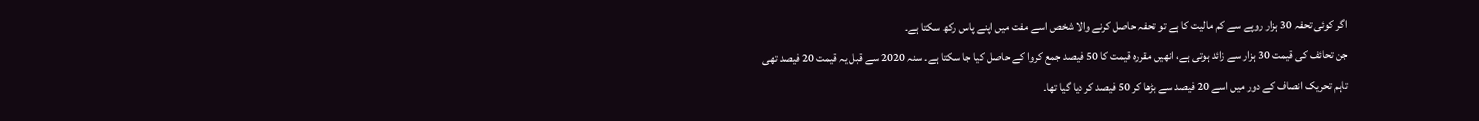اگر کوئی تحفہ 30 ہزار روپے سے کم مالیت کا ہے تو تحفہ حاصل کرنے والا شخص اسے مفت میں اپنے پاس رکھ سکتا ہے۔
جن تحائف کی قیمت 30 ہزار سے زائد ہوتی ہے، انھیں مقررہ قیمت کا 50 فیصد جمع کروا کے حاصل کیا جا سکتا ہے۔ سنہ 2020 سے قبل یہ قیمت 20 فیصد تھی تاہم تحریک انصاف کے دور میں اسے 20 فیصد سے بڑھا کر 50 فیصد کر دیا گیا تھا۔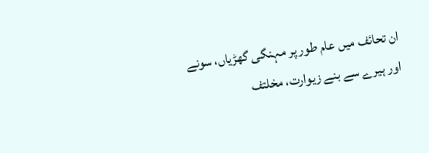ان تحائف میں عام طور پر مہنگی گھڑیاں، سونے اور ہیرے سے بنے زیوارت، مخلتف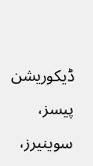ڈیکوریشن پیسز، سوینیرز،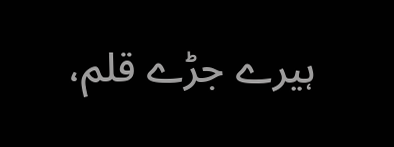ہیرے جڑے قلم،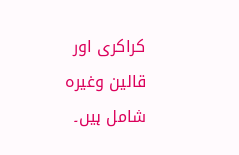کراکری اور قالین وغیرہ شامل ہیں۔